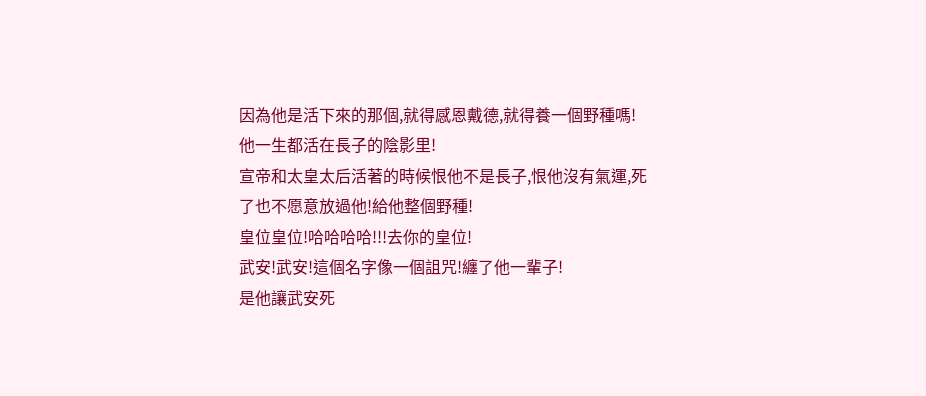因為他是活下來的那個,就得感恩戴德,就得養一個野種嗎!
他一生都活在長子的陰影里!
宣帝和太皇太后活著的時候恨他不是長子,恨他沒有氣運,死了也不愿意放過他!給他整個野種!
皇位皇位!哈哈哈哈!!!去你的皇位!
武安!武安!這個名字像一個詛咒!纏了他一輩子!
是他讓武安死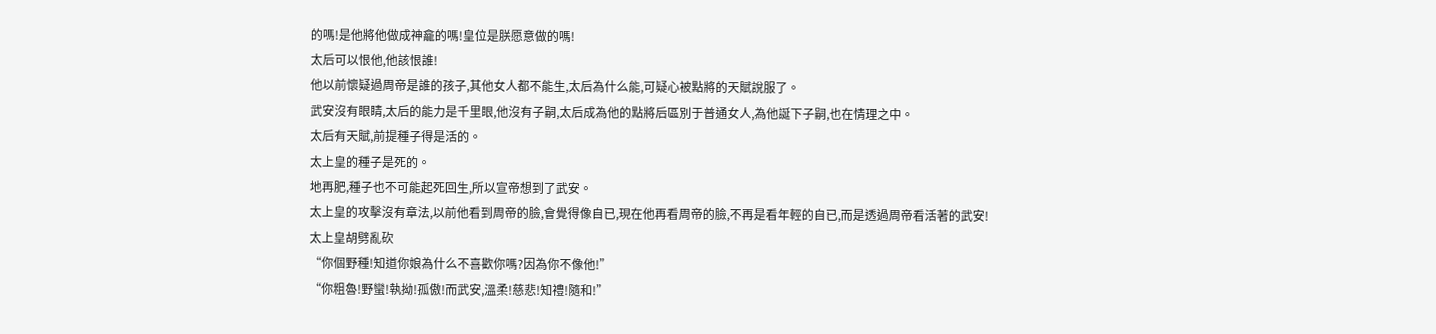的嗎!是他將他做成神龕的嗎!皇位是朕愿意做的嗎!
太后可以恨他,他該恨誰!
他以前懷疑過周帝是誰的孩子,其他女人都不能生,太后為什么能,可疑心被點將的天賦說服了。
武安沒有眼睛,太后的能力是千里眼,他沒有子嗣,太后成為他的點將后區別于普通女人,為他誕下子嗣,也在情理之中。
太后有天賦,前提種子得是活的。
太上皇的種子是死的。
地再肥,種子也不可能起死回生,所以宣帝想到了武安。
太上皇的攻擊沒有章法,以前他看到周帝的臉,會覺得像自已,現在他再看周帝的臉,不再是看年輕的自已,而是透過周帝看活著的武安!
太上皇胡劈亂砍
“你個野種!知道你娘為什么不喜歡你嗎?因為你不像他!”
“你粗魯!野蠻!執拗!孤傲!而武安,溫柔!慈悲!知禮!隨和!”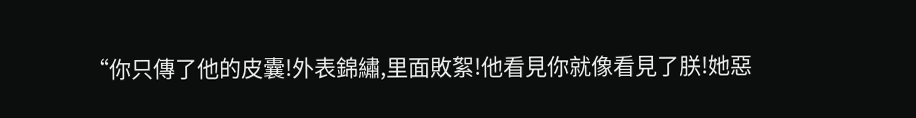“你只傳了他的皮囊!外表錦繡,里面敗絮!他看見你就像看見了朕!她惡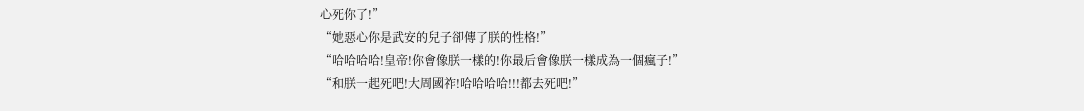心死你了!”
“她惡心你是武安的兒子卻傳了朕的性格!”
“哈哈哈哈!皇帝!你會像朕一樣的!你最后會像朕一樣成為一個瘋子!”
“和朕一起死吧!大周國祚!哈哈哈哈!!!都去死吧!”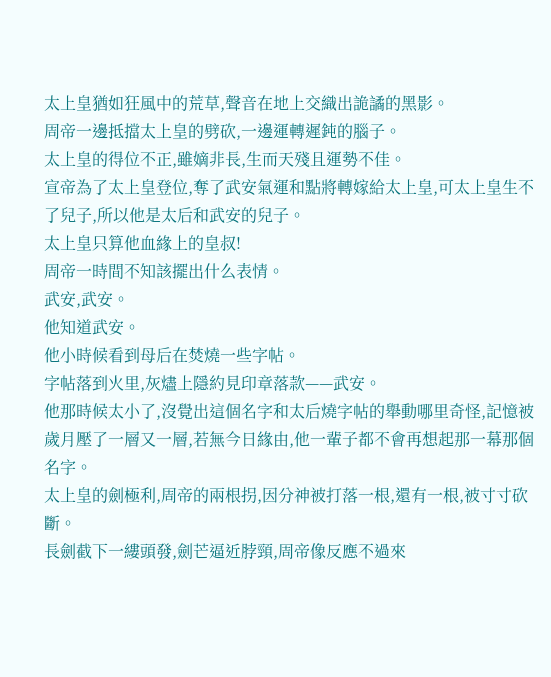太上皇猶如狂風中的荒草,聲音在地上交織出詭譎的黑影。
周帝一邊抵擋太上皇的劈砍,一邊運轉遲鈍的腦子。
太上皇的得位不正,雖嫡非長,生而天殘且運勢不佳。
宣帝為了太上皇登位,奪了武安氣運和點將轉嫁給太上皇,可太上皇生不了兒子,所以他是太后和武安的兒子。
太上皇只算他血緣上的皇叔!
周帝一時間不知該擺出什么表情。
武安,武安。
他知道武安。
他小時候看到母后在焚燒一些字帖。
字帖落到火里,灰燼上隱約見印章落款——武安。
他那時候太小了,沒覺出這個名字和太后燒字帖的舉動哪里奇怪,記憶被歲月壓了一層又一層,若無今日緣由,他一輩子都不會再想起那一幕那個名字。
太上皇的劍極利,周帝的兩根拐,因分神被打落一根,還有一根,被寸寸砍斷。
長劍截下一縷頭發,劍芒逼近脖頸,周帝像反應不過來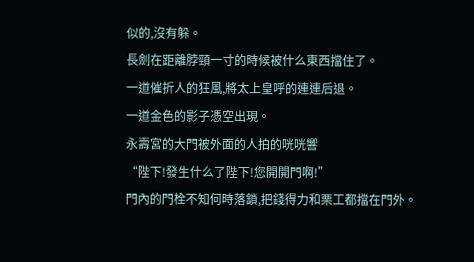似的,沒有躲。
長劍在距離脖頸一寸的時候被什么東西擋住了。
一道催折人的狂風,將太上皇呼的連連后退。
一道金色的影子憑空出現。
永壽宮的大門被外面的人拍的咣咣響
“陛下!發生什么了陛下!您開開門啊!”
門內的門栓不知何時落鎖,把錢得力和栗工都擋在門外。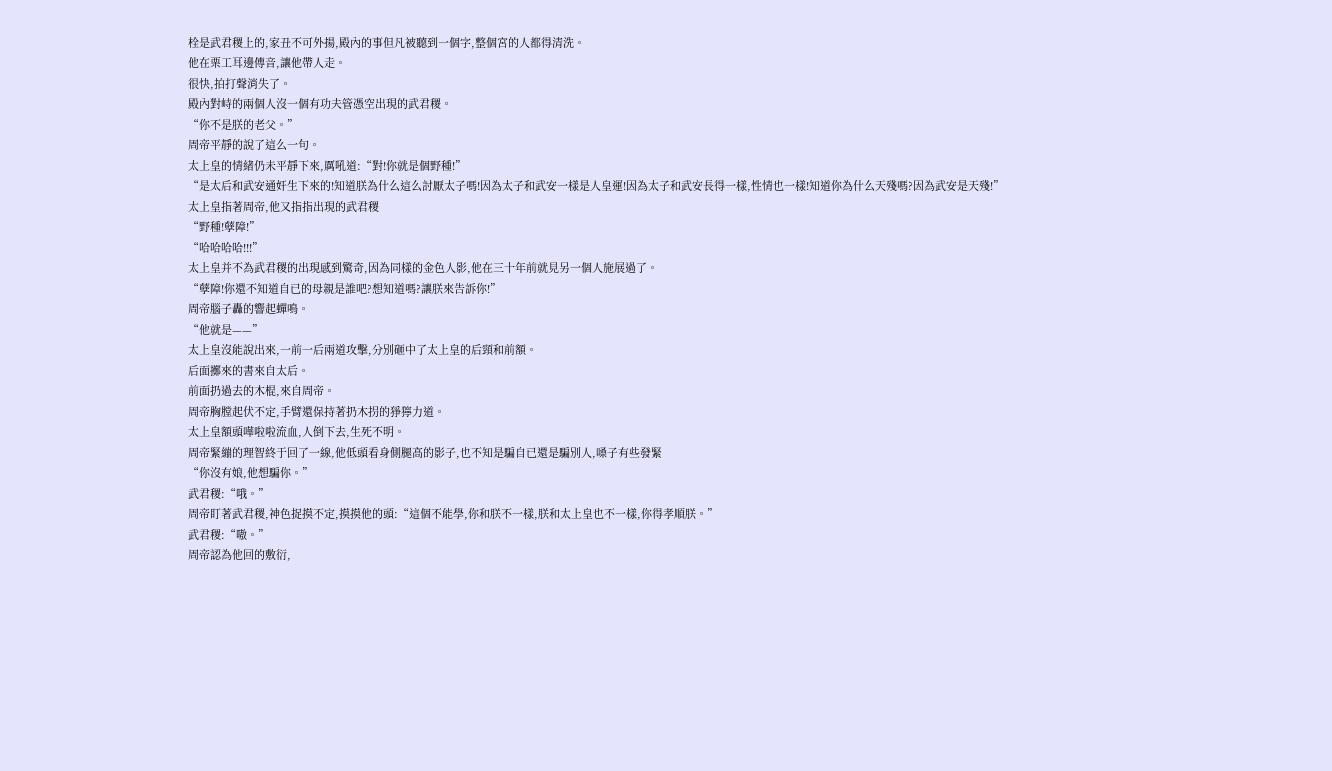栓是武君稷上的,家丑不可外揚,殿內的事但凡被聽到一個字,整個宮的人都得清洗。
他在栗工耳邊傳音,讓他帶人走。
很快,拍打聲消失了。
殿內對峙的兩個人沒一個有功夫管憑空出現的武君稷。
“你不是朕的老父。”
周帝平靜的說了這么一句。
太上皇的情緒仍未平靜下來,厲吼道:“對!你就是個野種!”
“是太后和武安通奸生下來的!知道朕為什么這么討厭太子嗎!因為太子和武安一樣是人皇運!因為太子和武安長得一樣,性情也一樣!知道你為什么天殘嗎?因為武安是天殘!”
太上皇指著周帝,他又指指出現的武君稷
“野種!孽障!”
“哈哈哈哈!!!”
太上皇并不為武君稷的出現感到驚奇,因為同樣的金色人影,他在三十年前就見另一個人施展過了。
“孽障!你還不知道自已的母親是誰吧?想知道嗎?讓朕來告訴你!”
周帝腦子轟的響起蟬鳴。
“他就是——”
太上皇沒能說出來,一前一后兩道攻擊,分別砸中了太上皇的后頸和前額。
后面擲來的書來自太后。
前面扔過去的木棍,來自周帝。
周帝胸膛起伏不定,手臂還保持著扔木拐的猙獰力道。
太上皇額頭嘩啦啦流血,人倒下去,生死不明。
周帝緊繃的理智終于回了一線,他低頭看身側腿高的影子,也不知是騙自已還是騙別人,嗓子有些發緊
“你沒有娘,他想騙你。”
武君稷:“哦。”
周帝盯著武君稷,神色捉摸不定,摸摸他的頭:“這個不能學,你和朕不一樣,朕和太上皇也不一樣,你得孝順朕。”
武君稷:“嗷。”
周帝認為他回的敷衍,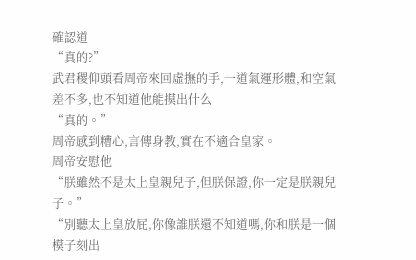確認道
“真的?”
武君稷仰頭看周帝來回虛撫的手,一道氣運形體,和空氣差不多,也不知道他能摸出什么
“真的。”
周帝感到糟心,言傳身教,實在不適合皇家。
周帝安慰他
“朕雖然不是太上皇親兒子,但朕保證,你一定是朕親兒子。”
“別聽太上皇放屁,你像誰朕還不知道嗎,你和朕是一個模子刻出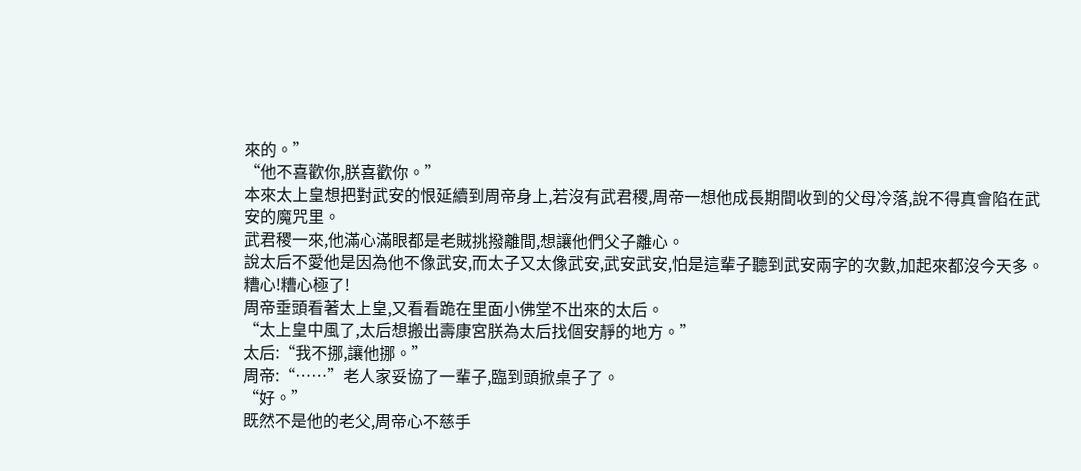來的。”
“他不喜歡你,朕喜歡你。”
本來太上皇想把對武安的恨延續到周帝身上,若沒有武君稷,周帝一想他成長期間收到的父母冷落,說不得真會陷在武安的魔咒里。
武君稷一來,他滿心滿眼都是老賊挑撥離間,想讓他們父子離心。
說太后不愛他是因為他不像武安,而太子又太像武安,武安武安,怕是這輩子聽到武安兩字的次數,加起來都沒今天多。
糟心!糟心極了!
周帝垂頭看著太上皇,又看看跪在里面小佛堂不出來的太后。
“太上皇中風了,太后想搬出壽康宮朕為太后找個安靜的地方。”
太后:“我不挪,讓他挪。”
周帝:“……”老人家妥協了一輩子,臨到頭掀桌子了。
“好。”
既然不是他的老父,周帝心不慈手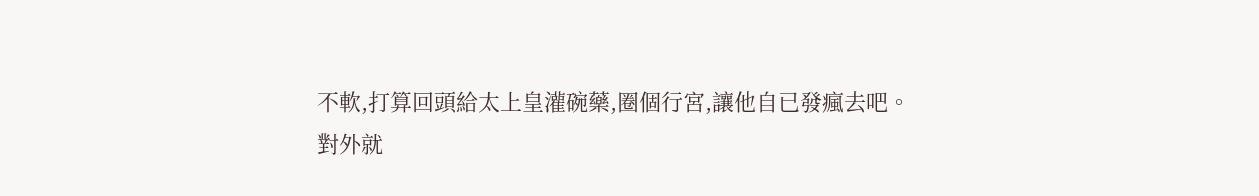不軟,打算回頭給太上皇灌碗藥,圈個行宮,讓他自已發瘋去吧。
對外就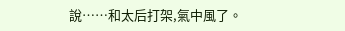說……和太后打架,氣中風了。